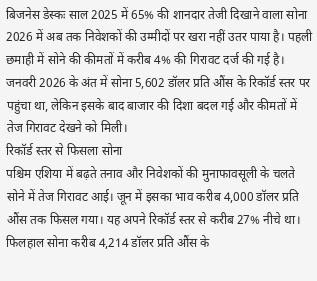बिजनेस डेस्कः साल 2025 में 65% की शानदार तेजी दिखाने वाला सोना 2026 में अब तक निवेशकों की उम्मीदों पर खरा नहीं उतर पाया है। पहली छमाही में सोने की कीमतों में करीब 4% की गिरावट दर्ज की गई है। जनवरी 2026 के अंत में सोना 5,602 डॉलर प्रति औंस के रिकॉर्ड स्तर पर पहुंचा था, लेकिन इसके बाद बाजार की दिशा बदल गई और कीमतों में तेज गिरावट देखने को मिली।
रिकॉर्ड स्तर से फिसला सोना
पश्चिम एशिया में बढ़ते तनाव और निवेशकों की मुनाफावसूली के चलते सोने में तेज गिरावट आई। जून में इसका भाव करीब 4,000 डॉलर प्रति औंस तक फिसल गया। यह अपने रिकॉर्ड स्तर से करीब 27% नीचे था। फिलहाल सोना करीब 4,214 डॉलर प्रति औंस के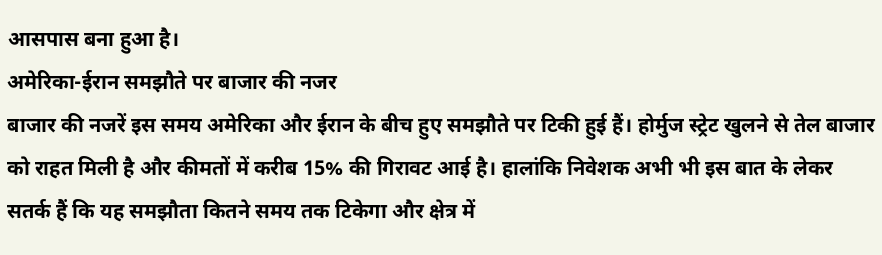आसपास बना हुआ है।
अमेरिका-ईरान समझौते पर बाजार की नजर
बाजार की नजरें इस समय अमेरिका और ईरान के बीच हुए समझौते पर टिकी हुई हैं। होर्मुज स्ट्रेट खुलने से तेल बाजार को राहत मिली है और कीमतों में करीब 15% की गिरावट आई है। हालांकि निवेशक अभी भी इस बात के लेकर सतर्क हैं कि यह समझौता कितने समय तक टिकेगा और क्षेत्र में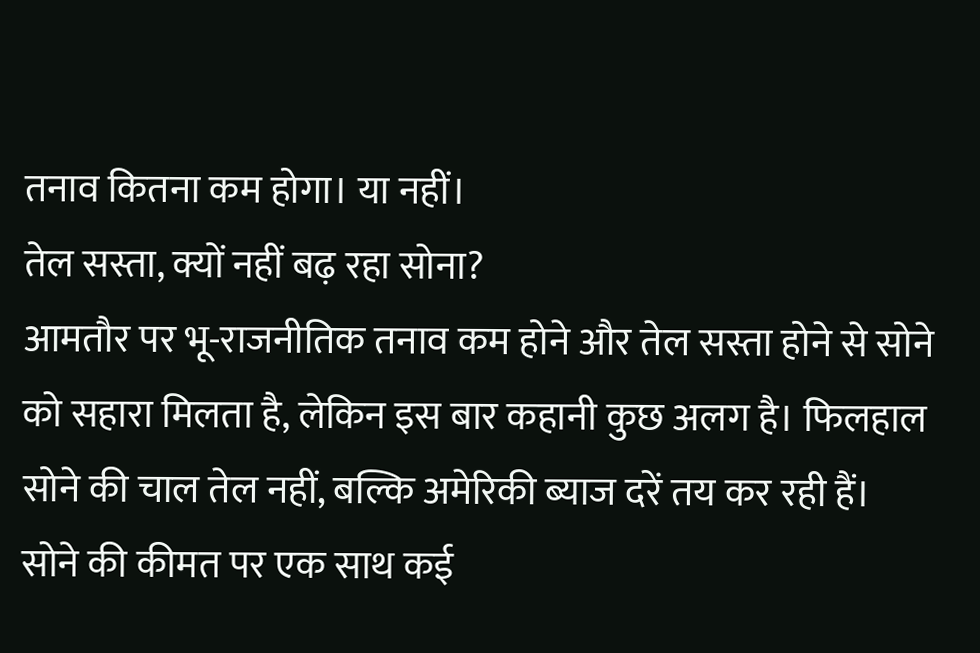तनाव कितना कम होगा। या नहीं।
तेल सस्ता, क्यों नहीं बढ़ रहा सोना?
आमतौर पर भू-राजनीतिक तनाव कम होने और तेल सस्ता होने से सोने को सहारा मिलता है, लेकिन इस बार कहानी कुछ अलग है। फिलहाल सोने की चाल तेल नहीं, बल्कि अमेरिकी ब्याज दरें तय कर रही हैं।
सोने की कीमत पर एक साथ कई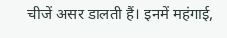चीजें असर डालती हैं। इनमें महंगाई,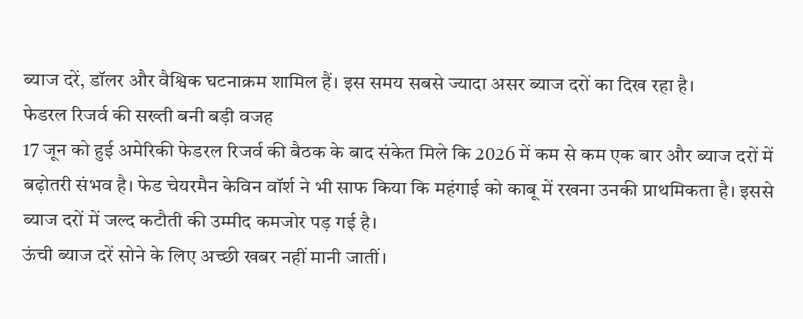ब्याज दरें, डॉलर और वैश्विक घटनाक्रम शामिल हैं। इस समय सबसे ज्यादा असर ब्याज दरों का दिख रहा है।
फेडरल रिजर्व की सख्ती बनी बड़ी वजह
17 जून को हुई अमेरिकी फेडरल रिजर्व की बैठक के बाद संकेत मिले कि 2026 में कम से कम एक बार और ब्याज दरों में बढ़ोतरी संभव है। फेड चेयरमैन केविन वॉर्श ने भी साफ किया कि महंगाई को काबू में रखना उनकी प्राथमिकता है। इससे ब्याज दरों में जल्द कटौती की उम्मीद कमजोर पड़ गई है।
ऊंची ब्याज दरें सोने के लिए अच्छी खबर नहीं मानी जातीं।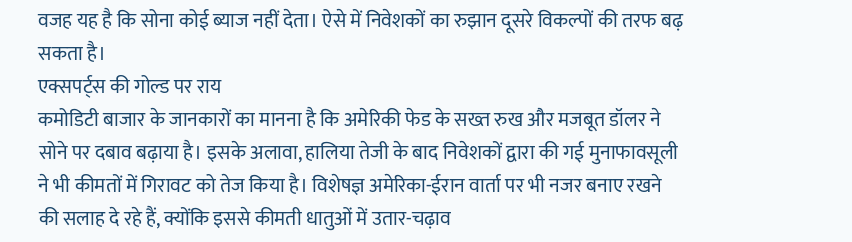वजह यह है कि सोना कोई ब्याज नहीं देता। ऐसे में निवेशकों का रुझान दूसरे विकल्पों की तरफ बढ़ सकता है।
एक्सपर्ट्स की गोल्ड पर राय
कमोडिटी बाजार के जानकारों का मानना है कि अमेरिकी फेड के सख्त रुख और मजबूत डॉलर ने सोने पर दबाव बढ़ाया है। इसके अलावा, हालिया तेजी के बाद निवेशकों द्वारा की गई मुनाफावसूली ने भी कीमतों में गिरावट को तेज किया है। विशेषज्ञ अमेरिका-ईरान वार्ता पर भी नजर बनाए रखने की सलाह दे रहे हैं, क्योंकि इससे कीमती धातुओं में उतार-चढ़ाव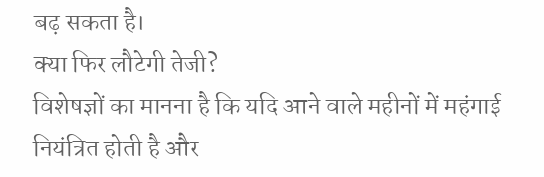बढ़ सकता है।
क्या फिर लौटेगी तेजी?
विशेषज्ञों का मानना है कि यदि आने वाले महीनों में महंगाई नियंत्रित होती है और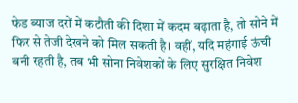फेड ब्याज दरों में कटौती की दिशा में कदम बढ़ाता है, तो सोने में फिर से तेजी देखने को मिल सकती है। वहीं, यदि महंगाई ऊंची बनी रहती है, तब भी सोना निवेशकों के लिए सुरक्षित निवेश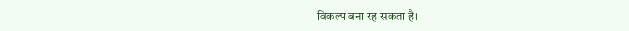विकल्प बना रह सकता है।